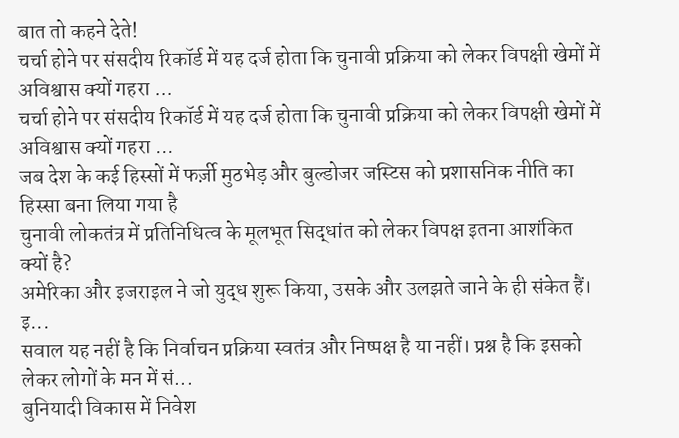बात तो कहने देते!
चर्चा होने पर संसदीय रिकॉर्ड में यह दर्ज होता कि चुनावी प्रक्रिया को लेकर विपक्षी खेमों में अविश्वास क्यों गहरा ...
चर्चा होने पर संसदीय रिकॉर्ड में यह दर्ज होता कि चुनावी प्रक्रिया को लेकर विपक्षी खेमों में अविश्वास क्यों गहरा ...
जब देश के कई हिस्सों में फर्ज़ी मुठभेड़ और बुल्डोजर जस्टिस को प्रशासनिक नीति का हिस्सा बना लिया गया है
चुनावी लोकतंत्र में प्रतिनिधित्व के मूलभूत सिद्धांत को लेकर विपक्ष इतना आशंकित क्यों है?
अमेरिका और इजराइल ने जो युद्ध शुरू किया, उसके और उलझते जाने के ही संकेत हैं। इ...
सवाल यह नहीं है कि निर्वाचन प्रक्रिया स्वतंत्र और निष्पक्ष है या नहीं। प्रश्न है कि इसको लेकर लोगों के मन में सं...
बुनियादी विकास में निवेश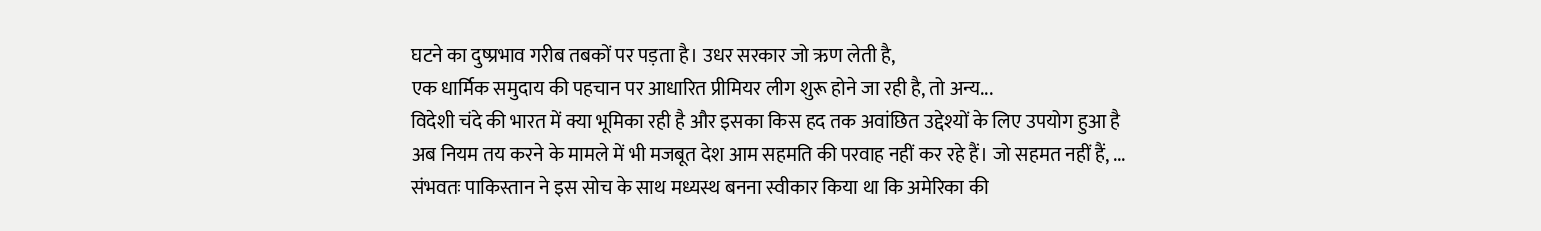घटने का दुष्प्रभाव गरीब तबकों पर पड़ता है। उधर सरकार जो ऋण लेती है,
एक धार्मिक समुदाय की पहचान पर आधारित प्रीमियर लीग शुरू होने जा रही है, तो अन्य...
विदेशी चंदे की भारत में क्या भूमिका रही है और इसका किस हद तक अवांछित उद्देश्यों के लिए उपयोग हुआ है
अब नियम तय करने के मामले में भी मजबूत देश आम सहमति की परवाह नहीं कर रहे हैं। जो सहमत नहीं हैं, ...
संभवतः पाकिस्तान ने इस सोच के साथ मध्यस्थ बनना स्वीकार किया था कि अमेरिका की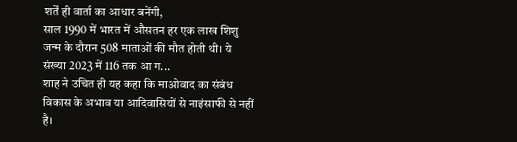शर्तें ही वार्ता का आधार बनेंगी,
साल 1990 में भारत में औसतन हर एक लाख शिशु जन्म के दौरान 508 माताओं की मौत होती थी। ये संख्या 2023 में 116 तक आ ग...
शाह ने उचित ही यह कहा कि माओवाद का संबंध विकास के अभाव या आदिवासियों से नाइंसाफी से नहीं है।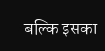बल्कि इसका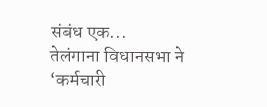संबंध एक...
तेलंगाना विधानसभा ने ‘कर्मचारी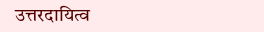उत्तरदायित्व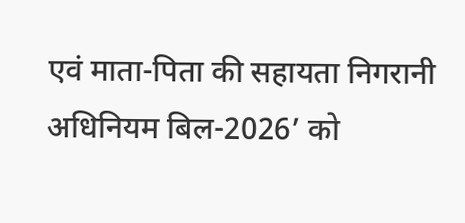एवं माता-पिता की सहायता निगरानी अधिनियम बिल-2026’ को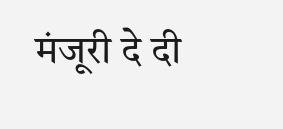मंजूरी दे दी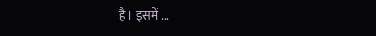है। इसमें ...